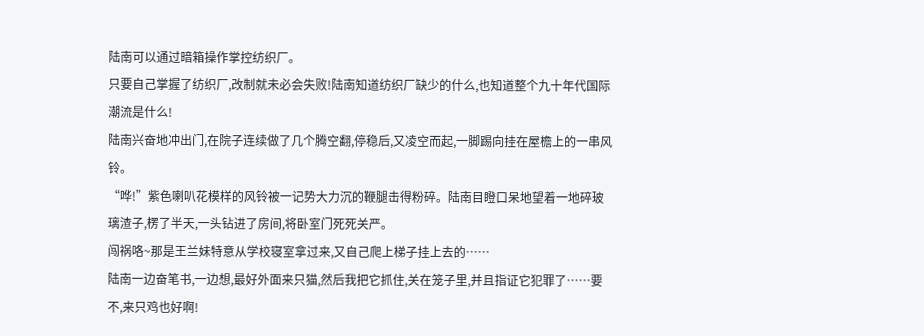陆南可以通过暗箱操作掌控纺织厂。
只要自己掌握了纺织厂,改制就未必会失败!陆南知道纺织厂缺少的什么,也知道整个九十年代国际潮流是什么!
陆南兴奋地冲出门,在院子连续做了几个腾空翻,停稳后,又凌空而起,一脚踢向挂在屋檐上的一串风铃。
“哗!”紫色喇叭花模样的风铃被一记势大力沉的鞭腿击得粉碎。陆南目瞪口呆地望着一地碎玻璃渣子,楞了半天,一头钻进了房间,将卧室门死死关严。
闯祸咯~那是王兰妹特意从学校寝室拿过来,又自己爬上梯子挂上去的……
陆南一边奋笔书,一边想,最好外面来只猫,然后我把它抓住,关在笼子里,并且指证它犯罪了……要不,来只鸡也好啊!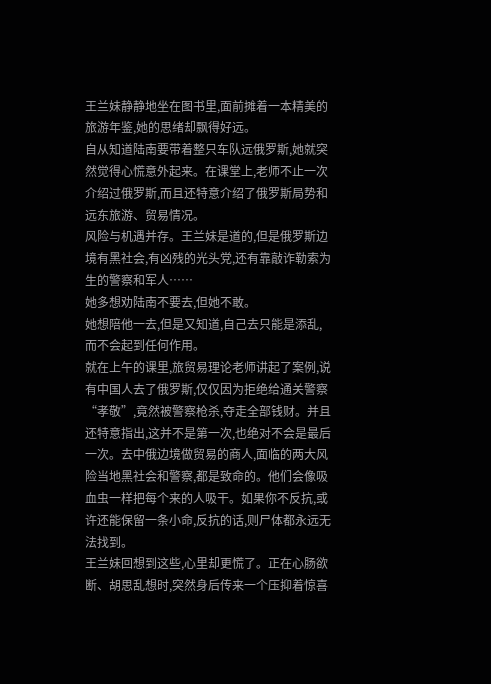王兰妹静静地坐在图书里,面前摊着一本精美的旅游年鉴,她的思绪却飘得好远。
自从知道陆南要带着整只车队远俄罗斯,她就突然觉得心慌意外起来。在课堂上,老师不止一次介绍过俄罗斯,而且还特意介绍了俄罗斯局势和远东旅游、贸易情况。
风险与机遇并存。王兰妹是道的,但是俄罗斯边境有黑社会,有凶残的光头党,还有靠敲诈勒索为生的警察和军人……
她多想劝陆南不要去,但她不敢。
她想陪他一去,但是又知道,自己去只能是添乱,而不会起到任何作用。
就在上午的课里,旅贸易理论老师讲起了案例,说有中国人去了俄罗斯,仅仅因为拒绝给通关警察“孝敬”,竟然被警察枪杀,夺走全部钱财。并且还特意指出,这并不是第一次,也绝对不会是最后一次。去中俄边境做贸易的商人,面临的两大风险当地黑社会和警察,都是致命的。他们会像吸血虫一样把每个来的人吸干。如果你不反抗,或许还能保留一条小命,反抗的话,则尸体都永远无法找到。
王兰妹回想到这些,心里却更慌了。正在心肠欲断、胡思乱想时,突然身后传来一个压抑着惊喜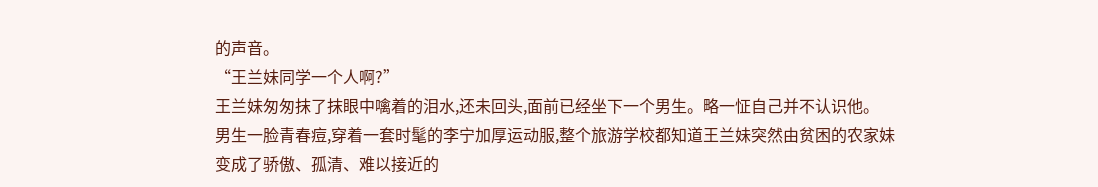的声音。
“王兰妹同学一个人啊?”
王兰妹匆匆抹了抹眼中噙着的泪水,还未回头,面前已经坐下一个男生。略一怔自己并不认识他。
男生一脸青春痘,穿着一套时髦的李宁加厚运动服,整个旅游学校都知道王兰妹突然由贫困的农家妹变成了骄傲、孤清、难以接近的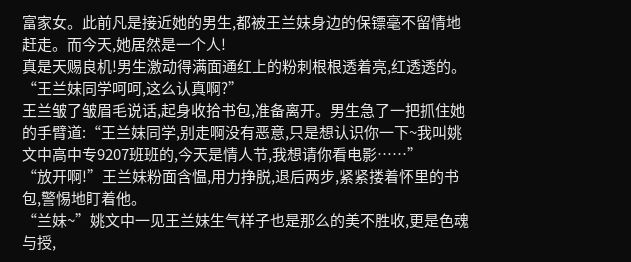富家女。此前凡是接近她的男生,都被王兰妹身边的保镖毫不留情地赶走。而今天,她居然是一个人!
真是天赐良机!男生激动得满面通红上的粉刺根根透着亮,红透透的。
“王兰妹同学呵呵,这么认真啊?”
王兰皱了皱眉毛说话,起身收拾书包,准备离开。男生急了一把抓住她的手臂道:“王兰妹同学,别走啊没有恶意,只是想认识你一下~我叫姚文中高中专9207班班的,今天是情人节,我想请你看电影……”
“放开啊!”王兰妹粉面含愠,用力挣脱,退后两步,紧紧搂着怀里的书包,警惕地盯着他。
“兰妹~”姚文中一见王兰妹生气样子也是那么的美不胜收,更是色魂与授,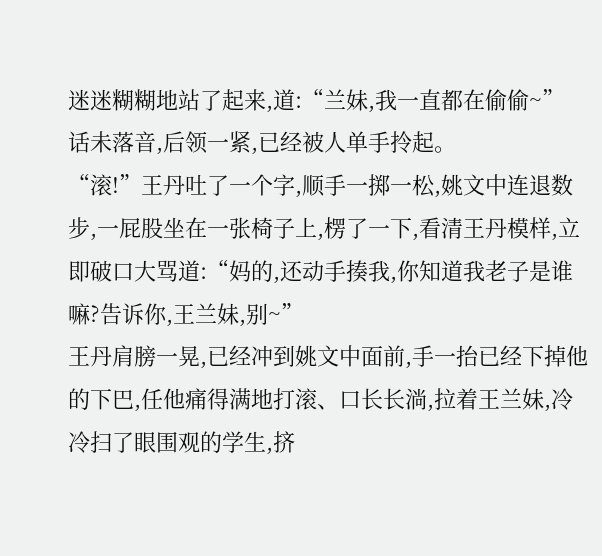迷迷糊糊地站了起来,道:“兰妹,我一直都在偷偷~”
话未落音,后领一紧,已经被人单手拎起。
“滚!”王丹吐了一个字,顺手一掷一松,姚文中连退数步,一屁股坐在一张椅子上,楞了一下,看清王丹模样,立即破口大骂道:“妈的,还动手揍我,你知道我老子是谁嘛?告诉你,王兰妹,别~”
王丹肩膀一晃,已经冲到姚文中面前,手一抬已经下掉他的下巴,任他痛得满地打滚、口长长淌,拉着王兰妹,冷冷扫了眼围观的学生,挤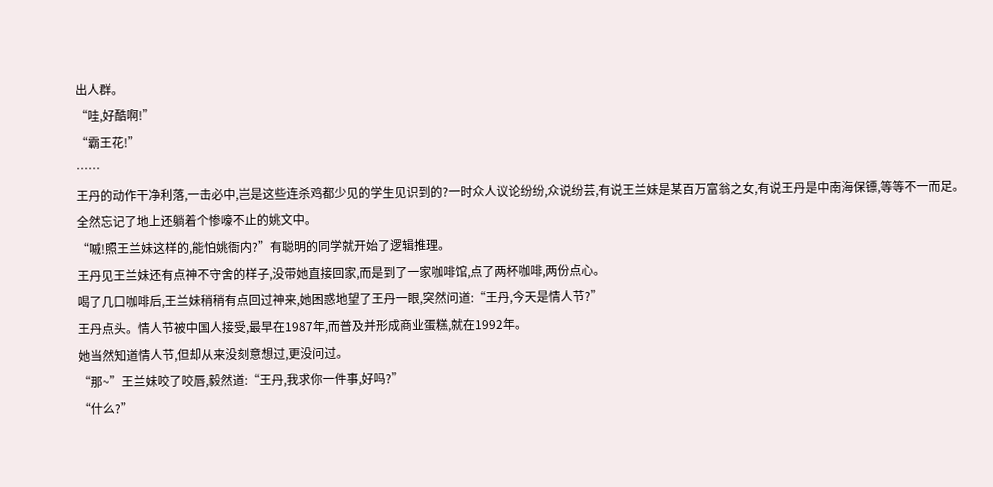出人群。
“哇,好酷啊!”
“霸王花!”
……
王丹的动作干净利落,一击必中,岂是这些连杀鸡都少见的学生见识到的?一时众人议论纷纷,众说纷芸,有说王兰妹是某百万富翁之女,有说王丹是中南海保镖,等等不一而足。全然忘记了地上还躺着个惨嚎不止的姚文中。
“嘁!照王兰妹这样的,能怕姚衙内?”有聪明的同学就开始了逻辑推理。
王丹见王兰妹还有点神不守舍的样子,没带她直接回家,而是到了一家咖啡馆,点了两杯咖啡,两份点心。
喝了几口咖啡后,王兰妹稍稍有点回过神来,她困惑地望了王丹一眼,突然问道:“王丹,今天是情人节?”
王丹点头。情人节被中国人接受,最早在1987年,而普及并形成商业蛋糕,就在1992年。
她当然知道情人节,但却从来没刻意想过,更没问过。
“那~”王兰妹咬了咬唇,毅然道:“王丹,我求你一件事,好吗?”
“什么?”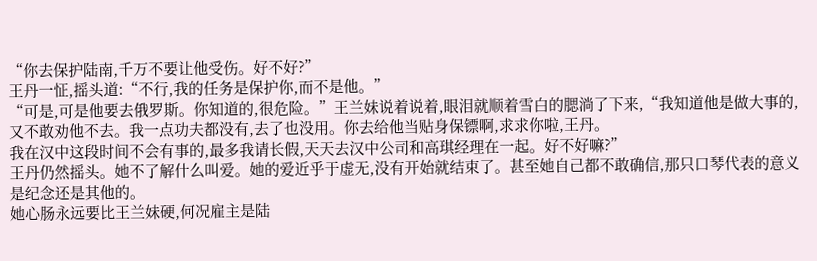“你去保护陆南,千万不要让他受伤。好不好?”
王丹一怔,摇头道:“不行,我的任务是保护你,而不是他。”
“可是,可是他要去俄罗斯。你知道的,很危险。”王兰妹说着说着,眼泪就顺着雪白的腮淌了下来,“我知道他是做大事的,又不敢劝他不去。我一点功夫都没有,去了也没用。你去给他当贴身保镖啊,求求你啦,王丹。
我在汉中这段时间不会有事的,最多我请长假,天天去汉中公司和高琪经理在一起。好不好嘛?”
王丹仍然摇头。她不了解什么叫爱。她的爱近乎于虚无,没有开始就结束了。甚至她自己都不敢确信,那只口琴代表的意义是纪念还是其他的。
她心肠永远要比王兰妹硬,何况雇主是陆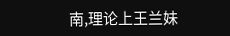南,理论上王兰妹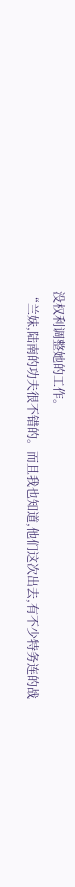没权利调整她的工作。
“兰妹,陆南的功夫很不错的。而且我也知道,他们这次出去,有不少特务连的战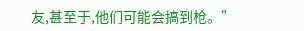友,甚至于,他们可能会搞到枪。”